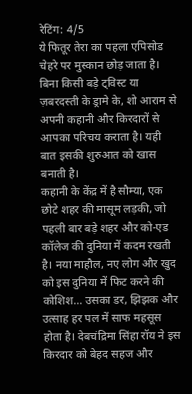रेटिंग: 4/5
ये फितूर तेरा का पहला एपिसोड चेहरे पर मुस्कान छोड़ जाता है। बिना किसी बड़े ट्विस्ट या ज़बरदस्ती के ड्रामे के, शो आराम से अपनी कहानी और किरदारों से आपका परिचय कराता है। यही बात इसकी शुरुआत को खास बनाती है।
कहानी के केंद्र में है सौम्या, एक छोटे शहर की मासूम लड़की, जो पहली बार बड़े शहर और को-एड कॉलेज की दुनिया में कदम रखती है। नया माहौल, नए लोग और खुद को इस दुनिया में फिट करने की कोशिश… उसका डर, झिझक और उत्साह हर पल में साफ महसूस होता है। देबचंद्रिमा सिंहा रॉय ने इस किरदार को बेहद सहज और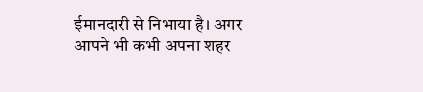ईमानदारी से निभाया है। अगर आपने भी कभी अपना शहर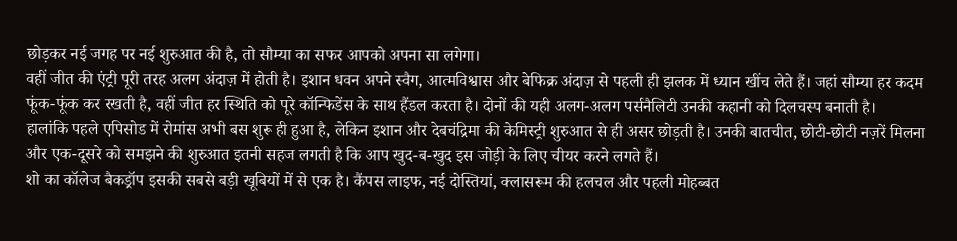छोड़कर नई जगह पर नई शुरुआत की है, तो सौम्या का सफर आपको अपना सा लगेगा।
वहीं जीत की एंट्री पूरी तरह अलग अंदाज़ में होती है। इशान धवन अपने स्वैग, आत्मविश्वास और बेफिक्र अंदाज़ से पहली ही झलक में ध्यान खींच लेते हैं। जहां सौम्या हर कदम फूंक-फूंक कर रखती है, वहीं जीत हर स्थिति को पूरे कॉन्फिडेंस के साथ हैंडल करता है। दोनों की यही अलग-अलग पर्सनैलिटी उनकी कहानी को दिलचस्प बनाती है।
हालांकि पहले एपिसोड में रोमांस अभी बस शुरू ही हुआ है, लेकिन इशान और देबचंद्रिमा की केमिस्ट्री शुरुआत से ही असर छोड़ती है। उनकी बातचीत, छोटी-छोटी नज़रें मिलना और एक-दूसरे को समझने की शुरुआत इतनी सहज लगती है कि आप खुद-ब-खुद इस जोड़ी के लिए चीयर करने लगते हैं।
शो का कॉलेज बैकड्रॉप इसकी सबसे बड़ी खूबियों में से एक है। कैंपस लाइफ, नई दोस्तियां, क्लासरूम की हलचल और पहली मोहब्बत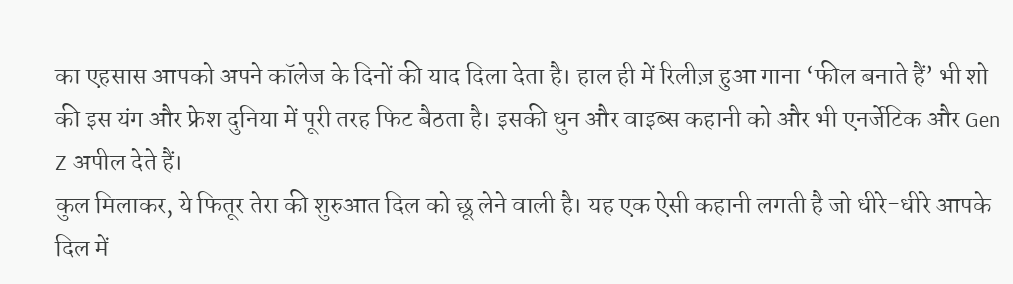का एहसास आपको अपने कॉलेज के दिनों की याद दिला देता है। हाल ही में रिलीज़ हुआ गाना ‘फील बनाते हैं’ भी शो की इस यंग और फ्रेश दुनिया में पूरी तरह फिट बैठता है। इसकी धुन और वाइब्स कहानी को और भी एनर्जेटिक और Gen Z अपील देते हैं।
कुल मिलाकर, ये फितूर तेरा की शुरुआत दिल को छू लेने वाली है। यह एक ऐसी कहानी लगती है जो धीरे-धीरे आपके दिल में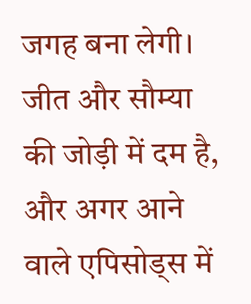जगह बना लेगी। जीत और सौम्या की जोड़ी में दम है, और अगर आने वाले एपिसोड्स में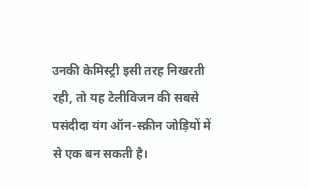उनकी केमिस्ट्री इसी तरह निखरती रही, तो यह टेलीविजन की सबसे पसंदीदा यंग ऑन-स्क्रीन जोड़ियों में से एक बन सकती है।